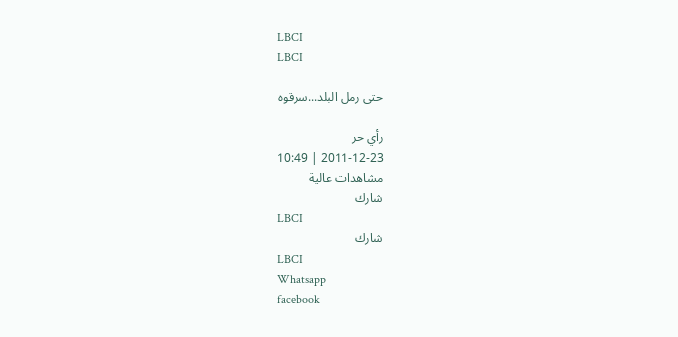LBCI
LBCI

حتى رمل البلد...سرقوه

رأي حر
2011-12-23 | 10:49
مشاهدات عالية
شارك
LBCI
شارك
LBCI
Whatsapp
facebook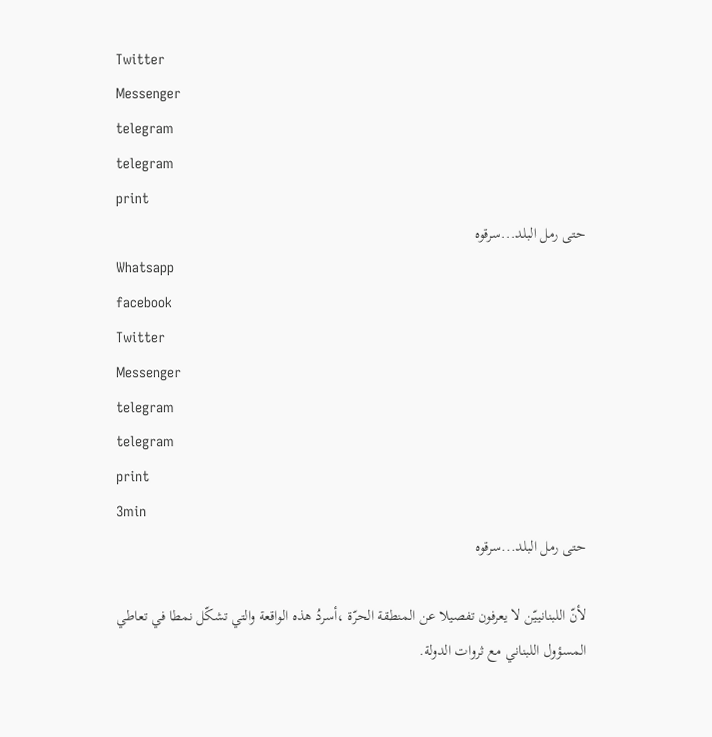Twitter
Messenger
telegram
telegram
print
حتى رمل البلد...سرقوه
Whatsapp
facebook
Twitter
Messenger
telegram
telegram
print
3min
حتى رمل البلد...سرقوه

لأنّ اللبنانييّن لا يعرفون تفصيلا عن المنطقة الحرّة ،أسردُ هذه الواقعة والتي تشكّل نمطا في تعاطي المسؤول اللبناني مع ثروات الدولة.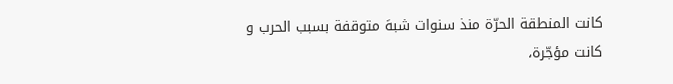كانت المنطقة الحرّة منذ سنوات شبهَ متوقفة بسبب الحرب و كانت مؤجّرة،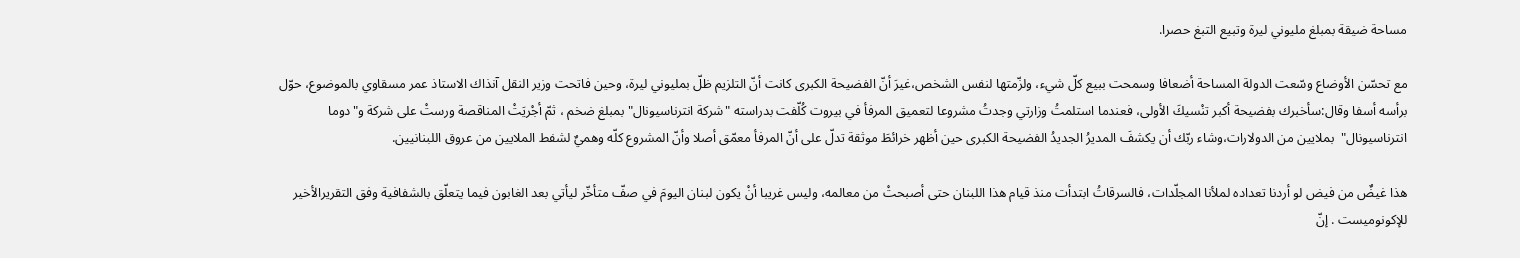مساحة ضيقة بمبلغ مليوني ليرة وتبيع التبغ حصرا.

مع تحسّن الأوضاع وسّعت الدولة المساحة أضعافا وسمحت ببيع كلّ شيء، ولزّمتها لنفس الشخص،غيرَ أنّ الفضيحة الكبرى كانت أنّ التلزيم ظلّ بمليوني ليرة، وحين فاتحت وزير النقل آنذاك الاستاذ عمر مسقاوي بالموضوع، حوّل برأسه أسفا وقال:سأخبرك بفضيحة أكبر تنْسيكَ الأولى، فعندما استلمتُ وزارتي وجدتُ مشروعا لتعميق المرفأ في بيروت كُلّفت بدراسته "شركة انترناسيونال" بمبلغ ضخم ، ثمّ أجْريَتْ المناقصة ورستْ على شركة و"دوما انترناسيونال"  بملايين من الدولارات،وشاء ربّك أن يكشفَ المديرُ الجديدُ الفضيحة الكبرى حين أظهر خرائطَ موثقة تدلّ على أنّ المرفأ معمّق أصلا وأنّ المشروع كلّه وهميٌ لشفط الملايين من عروق اللبنانيين.

هذا غيضٌ من فيض لو أردنا تعداده لملأنا المجلّدات، فالسرقاتُ ابتدأت منذ قيام هذا اللبنان حتى أصبحتْ من معالمه، وليس غريبا أنْ يكون لبنان اليومَ في صفّ متأخّر ليأتي بعد الغابون فيما يتعلّق بالشفافية وفق التقريرالأخير للإكونوميست . إنّ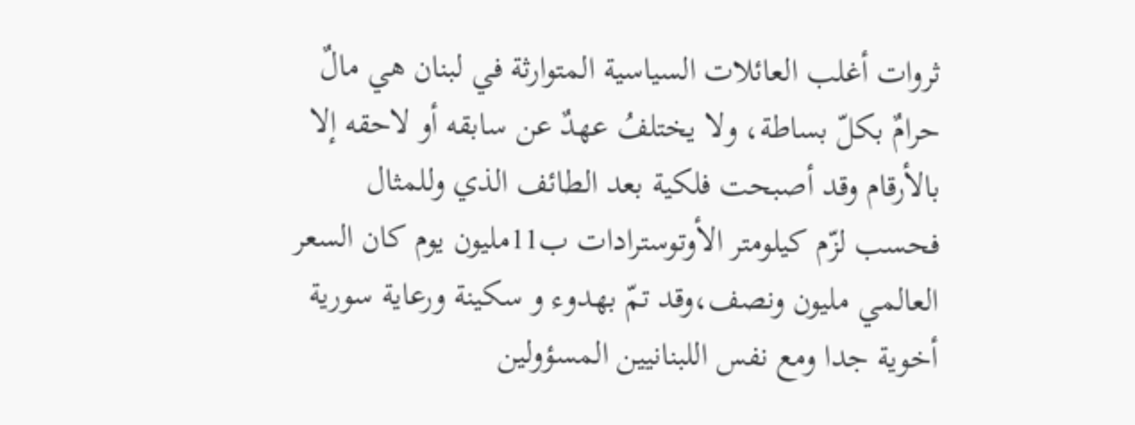ثروات أغلب العائلات السياسية المتوارثة في لبنان هي مالٌ حرامٌ بكلّ بساطة، ولا يختلفُ عهدٌ عن سابقه أو لاحقه إلا بالأرقام وقد أصبحت فلكية بعد الطائف الذي وللمثال فحسب لزّم كيلومتر الأوتوسترادات ب11مليون يوم كان السعر العالمي مليون ونصف،وقد تمّ بهدوء و سكينة ورعاية سورية أخوية جدا ومع نفس اللبنانيين المسؤولين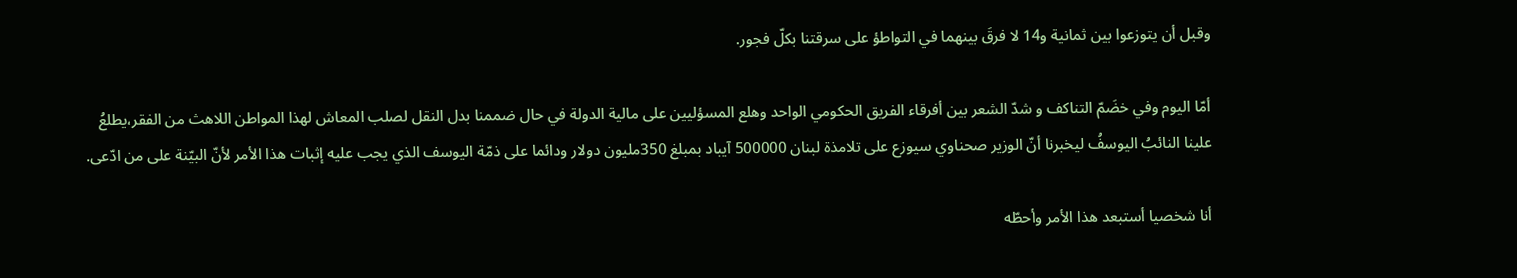وقبل أن يتوزعوا بين ثمانية و14 لا فرقَ بينهما في التواطؤ على سرقتنا بكلّ فجور.

أمّا اليوم وفي خضَمّ التناكف و شدّ الشعر بين أفرقاء الفريق الحكومي الواحد وهلع المسؤليين على مالية الدولة في حال ضممنا بدل النقل لصلب المعاش لهذا المواطن اللاهث من الفقر،يطلعُ علينا النائبُ اليوسفُ ليخبرنا أنّ الوزير صحناوي سيوزع على تلامذة لبنان 500000 آيباد بمبلغ 350مليون دولار ودائما على ذمّة اليوسف الذي يجب عليه إثبات هذا الأمر لأنّ البيّنة على من ادّعى.

أنا شخصيا أستبعد هذا الأمر وأحطّه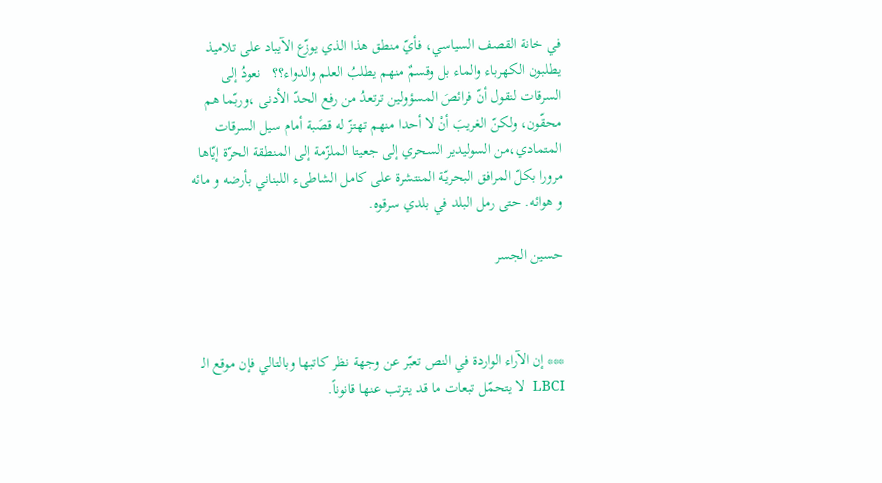في خانة القصف السياسي، فأيّ منطق هذا الذي يوزّع الآيباد على تلاميذ يطلبون الكهرباء والماء بل وقسمٌ منهم يطلبُ العلم والدواء؟؟   نعودُ إلى السرقات لنقول أنّ فرائصَ المسؤولين ترتعدُ من رفع الحدّ الأدنى ،وربّما هم محقّون، ولكنّ الغريبَ أنْ لا أحدا منهم تهتزّ له قصَبة أمام سيل السرقات المتمادي،من السوليدير السحري إلى جعيتا الملزّمة إلى المنطقة الحرّة إيّاها مرورا بكلّ المرافق البحريّة المنتشرة على كامل الشاطىء اللبناني بأرضه و مائه و هوائه. حتى رمل البلد في بلدي سرقوه.

حسين الجسر



*** إن الآراء الواردة في النص تعبّر عن وجهة نظر كاتبها وبالتالي فإن موقع الـ LBCI  لا يتحمّل تبعات ما قد يترتب عنها قانوناً.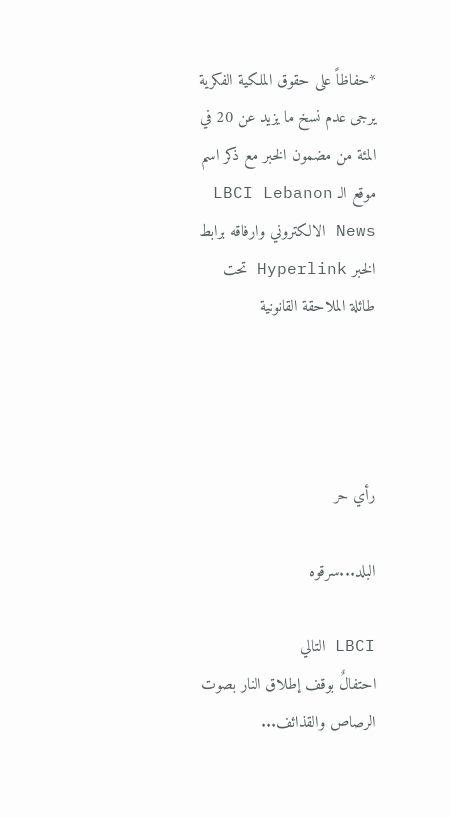*حفاظاً على حقوق الملكية الفكرية يرجى عدم نسخ ما يزيد عن 20 في المئة من مضمون الخبر مع ذكر اسم موقع الـ LBCI Lebanon News الالكتروني وارفاقه برابط الخبر Hyperlink تحت طائلة الملاحقة القانونية




رأي حر

البلد...سرقوه

LBCI التالي
احتفالٌ بوقف إطلاق النار بصوت الرصاص والقذائف...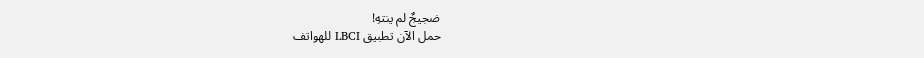ضجيجٌ لم ينتهِ!
حمل الآن تطبيق LBCI للهواتف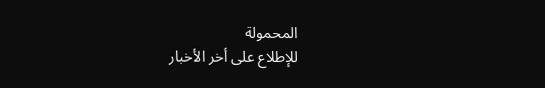المحمولة
للإطلاع على أخر الأخبار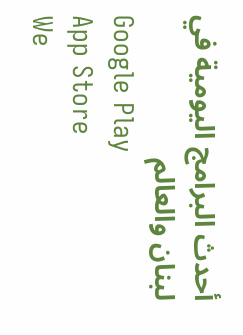أحدث البرامج اليومية في لبنان والعالم
Google Play
App Store
We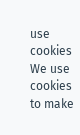use
cookies
We use cookies to make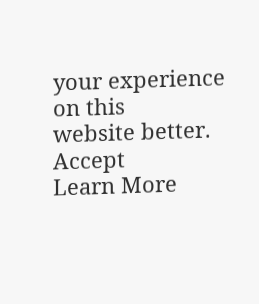your experience on this
website better.
Accept
Learn More